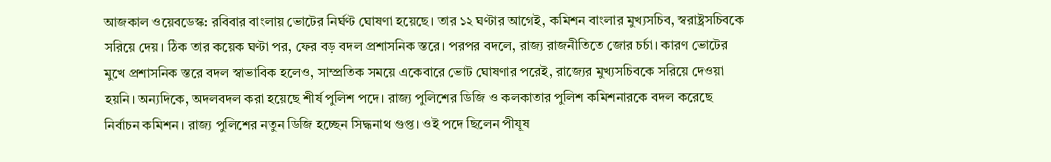আজকাল ওয়েবডেস্ক: রবিবার বাংলায় ভোটের নির্ঘণ্ট ঘোষণা হয়েছে। তার ১২ ঘণ্টার আগেই, কমিশন বাংলার মুখ্যসচিব, স্বরাষ্ট্রসচিবকে সরিয়ে দেয়। ঠিক তার কয়েক ঘণ্টা পর, ফের বড় বদল প্রশাসনিক স্তরে। পরপর বদলে, রাজ্য রাজনীতিতে জোর চর্চা। কারণ ভোটের মুখে প্রশাসনিক স্তরে বদল স্বাভাবিক হলেও, সাম্প্রতিক সময়ে একেবারে ভোট ঘোষণার পরেই, রাজ্যের মুখ্যসচিবকে সরিয়ে দেওয়া হয়নি। অন্যদিকে, অদলবদল করা হয়েছে শীর্ষ পুলিশ পদে। রাজ্য পুলিশের ডিজি ও কলকাতার পুলিশ কমিশনারকে বদল করেছে নির্বাচন কমিশন। রাজ্য পুলিশের নতুন ডিজি হচ্ছেন সিদ্ধনাথ গুপ্ত। ওই পদে ছিলেন পীযূষ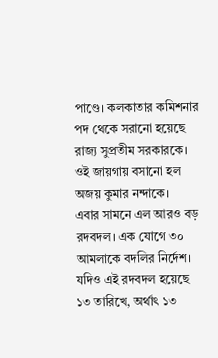পাণ্ডে। কলকাতার কমিশনার পদ থেকে সরানো হয়েছে রাজ্য সুপ্রতীম সরকারকে। ওই জায়গায় বসানো হল অজয় কুমার নন্দাকে।
এবার সামনে এল আরও বড় রদবদল। এক যোগে ৩০ আমলাকে বদলির নির্দেশ। যদিও এই রদবদল হয়েছে ১৩ তারিখে, অর্থাৎ ১৩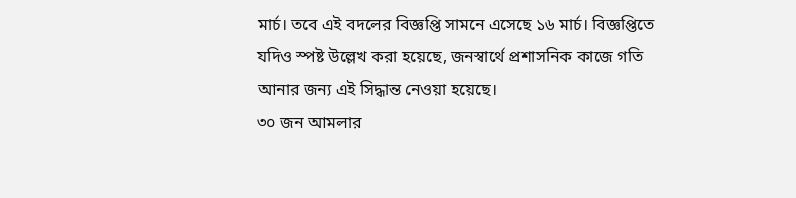মার্চ। তবে এই বদলের বিজ্ঞপ্তি সামনে এসেছে ১৬ মার্চ। বিজ্ঞপ্তিতে যদিও স্পষ্ট উল্লেখ করা হয়েছে, জনস্বার্থে প্রশাসনিক কাজে গতি আনার জন্য এই সিদ্ধান্ত নেওয়া হয়েছে।
৩০ জন আমলার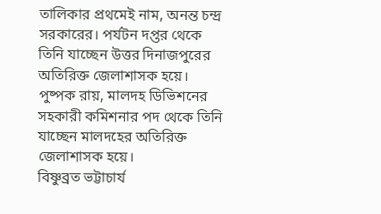তালিকার প্রথমেই নাম, অনন্ত চন্দ্র সরকারের। পর্যটন দপ্তর থেকে তিনি যাচ্ছেন উত্তর দিনাজপুরের অতিরিক্ত জেলাশাসক হয়ে।
পুষ্পক রায়, মালদহ ডিভিশনের সহকারী কমিশনার পদ থেকে তিনি যাচ্ছেন মালদহের অতিরিক্ত জেলাশাসক হয়ে।
বিষ্ণুব্রত ভট্টাচার্য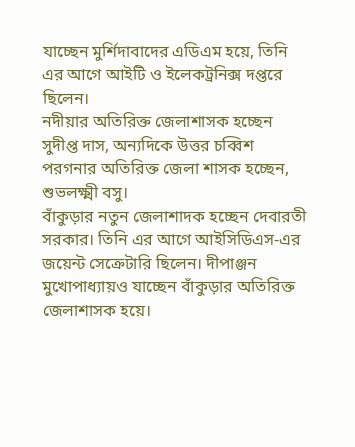যাচ্ছেন মুর্শিদাবাদের এডিএম হয়ে, তিনি এর আগে আইটি ও ইলেকট্রনিক্স দপ্তরে ছিলেন।
নদীয়ার অতিরিক্ত জেলাশাসক হচ্ছেন সুদীপ্ত দাস, অন্যদিকে উত্তর চব্বিশ পরগনার অতিরিক্ত জেলা শাসক হচ্ছেন, শুভলক্ষ্মী বসু।
বাঁকুড়ার নতুন জেলাশাদক হচ্ছেন দেবারতী সরকার। তিনি এর আগে আইসিডিএস-এর জয়েন্ট সেক্রেটারি ছিলেন। দীপাঞ্জন মুখোপাধ্যায়ও যাচ্ছেন বাঁকুড়ার অতিরিক্ত জেলাশাসক হয়ে।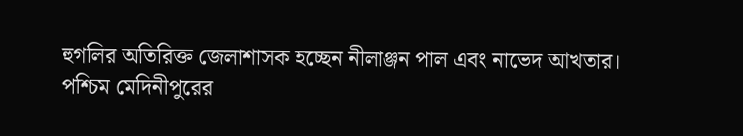হুগলির অতিরিক্ত জেলাশাসক হচ্ছেন নীলাঞ্জন পাল এবং নাভেদ আখতার।
পশ্চিম মেদিনীপুরের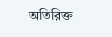অতিরিক্ত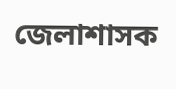জেলাশাসক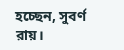হচ্ছেন, সুবর্ণ রায়।